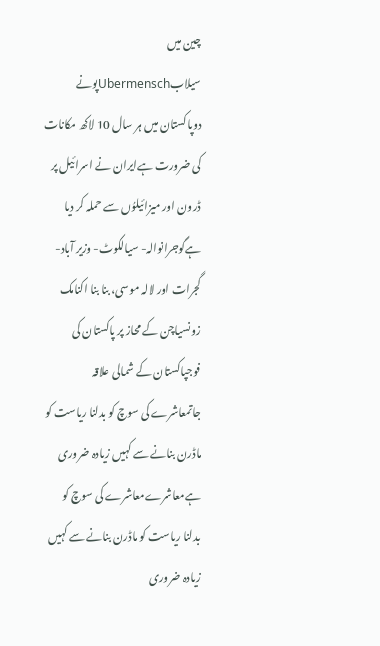چین میں سیلابUbermenschپونے دوپاکستان میں ہر سال 10 لاکھ مکانات کی ضرورت ہےایران نے اسرائیل پر ڈرون اور میزائیلوُں سے حملہ کر دیا ہےگوجرانوالہ- سیالکوٹ- وزیر آباد- گجرات اور لالہ موسی، بنا بنا اکنامک زونسیاچن کے محاز پر پاکستان کی فوجپاکستان کے شمالی علاقہ جاتمعاشرے کی سوچ کو بدلنا ریاست کو ماڈرن بنانے سے کہیں زیادہ ضروری ہےمعاشرےمعاشرے کی سوچ کو بدلنا ریاست کو ماڈرن بنانے سے کہیں زیادہ ضروری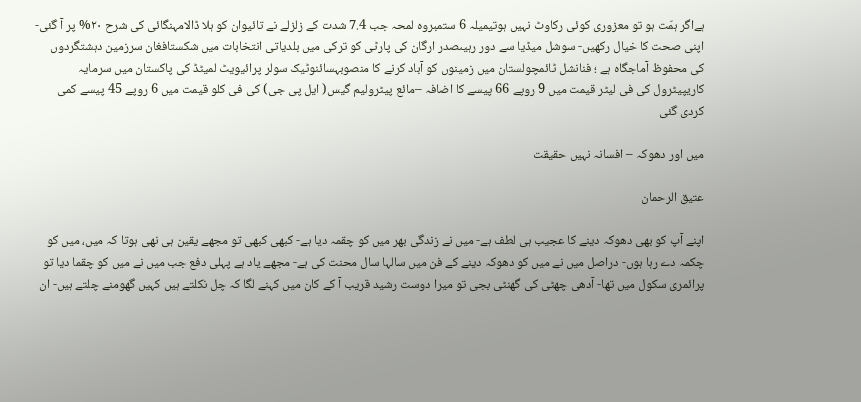ہےاگر ہمّت ہو تو معزوری کوئی رکاوٹ نہیں ہوتیمیلہ 6 ستمبروہ لمحہ جب 7.4 شدت کے زلزلے نے تائیوان کو ہلا ڈالامہنگائی کی شرح ۲۰% پر آ گئی-اپنی صحت کا خیال رکھیں- سوشل میڈیا سے دور رہیںصدر ارگان کی پارٹی کو ترکی میں بلدیاتی انتخابات میں شکستافغان سرزمین دہشتگردوں کی محفوظ آماجگاہ ہے ؛ فنانشل ٹائمچولستان میں زمینوں کو آباد کرنے کا منصوبہسائنوٹیک سولر پرائیویٹ لمیٹڈ کی پاکستان میں سرمایہ کاریپیٹرول کی فی لیٹر قیمت میں 9 روپے 66 پیسے کا اضافہ –مائع پیٹرولیم گیس( ایل پی جی) کی فی کلو قیمت میں 6 روپے 45 پیسے کمی کردی گئی

میں اور دھوکہ – افسانہ نہیں حقیقت

عتیق الرحمان

اپنے آپ کو بھی دھوکہ دینے کا عجیب ہی لطف ہے- میں نے زندگی بھر میں کو چقمہ دیا ہے- کبھی کبھی تو مجھے یقین ہی نھی ہوتا کہ میں، میں کو چکمہ دے رہا ہوں- دراصل میں نے میں کو دھوکہ دینے کے فن میں سالہا سال محنت کی ہے- مجھے یاد ہے پہلی دفع جب میں نے میں کو چقما دیا تو پرائمری سکول میں تھا- آدھی چھٹی کی گھنٹی بجی تو میرا دوست رشید قریب آ کے کان میں کہنے لگا کہ چل نکلتے ہیں کہیں گھومنے چلتے ہیں- ان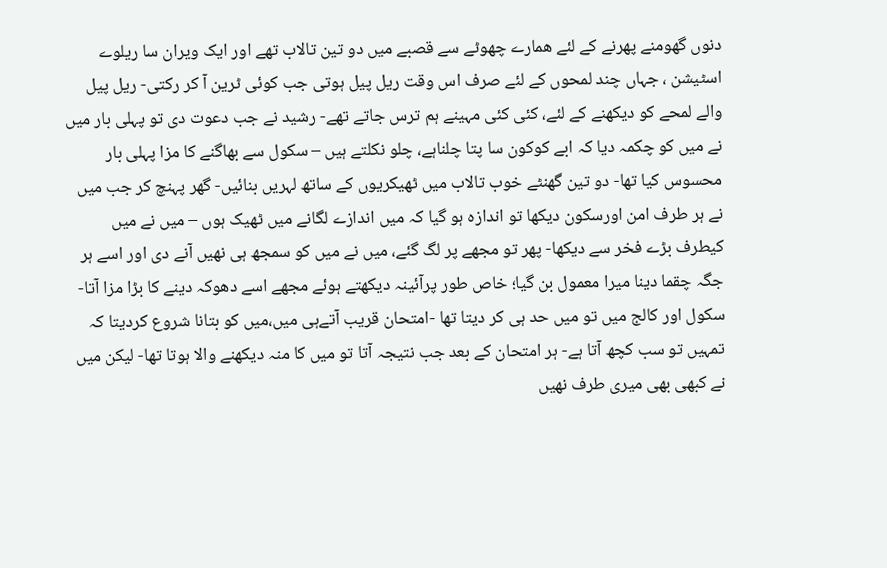دنوں گھومنے پھرنے کے لئے ھمارے چھوٹے سے قصبے میں دو تین تالاب تھے اور ایک ویران سا ریلوے اسٹیشن ، جہاں چند لمحوں کے لئے صرف اس وقت ریل پیل ہوتی جب کوئی ٹرین آ کر رکتی- ریل پیل والے لمحے کو دیکھنے کے لئے، کئی کئی مہینے ہم ترس جاتے تھے- رشید نے جب دعوت دی تو پہلی بار میں نے میں کو چکمہ دیا کہ ابے کوکون سا پتا چلناہے، چلو نکلتے ہیں – سکول سے بھاگنے کا مزا پہلی بار محسوس کیا تھا- دو تین گھنٹے خوب تالاب میں ٹھیکریوں کے ساتھ لہریں بنائیں- گھر پہنچ کر جب میں نے ہر طرف امن اورسکون دیکھا تو اندازہ ہو گیا کہ میں اندازے لگانے میں ٹھیک ہوں – میں نے میں کیطرف بڑے فخر سے دیکھا- پھر تو مجھے پر لگ گئے، میں نے میں کو سمجھ ہی نھیں آنے دی اور اسے ہر جگہ چقما دینا میرا معمول بن گیا؛ خاص طور پرآئینہ دیکھتے ہوئے مجھے اسے دھوکہ دینے کا بڑا مزا آتا- سکول اور کالج میں تو میں حد ہی کر دیتا تھا -امتحان قریب آتےہی میں،میں کو بتانا شروع کردیتا کہ تمہیں تو سب کچھ آتا ہے- ہر امتحان کے بعد جب نتیجہ آتا تو میں کا منہ دیکھنے والا ہوتا تھا- لیکن میں نے کبھی بھی میری طرف نھیں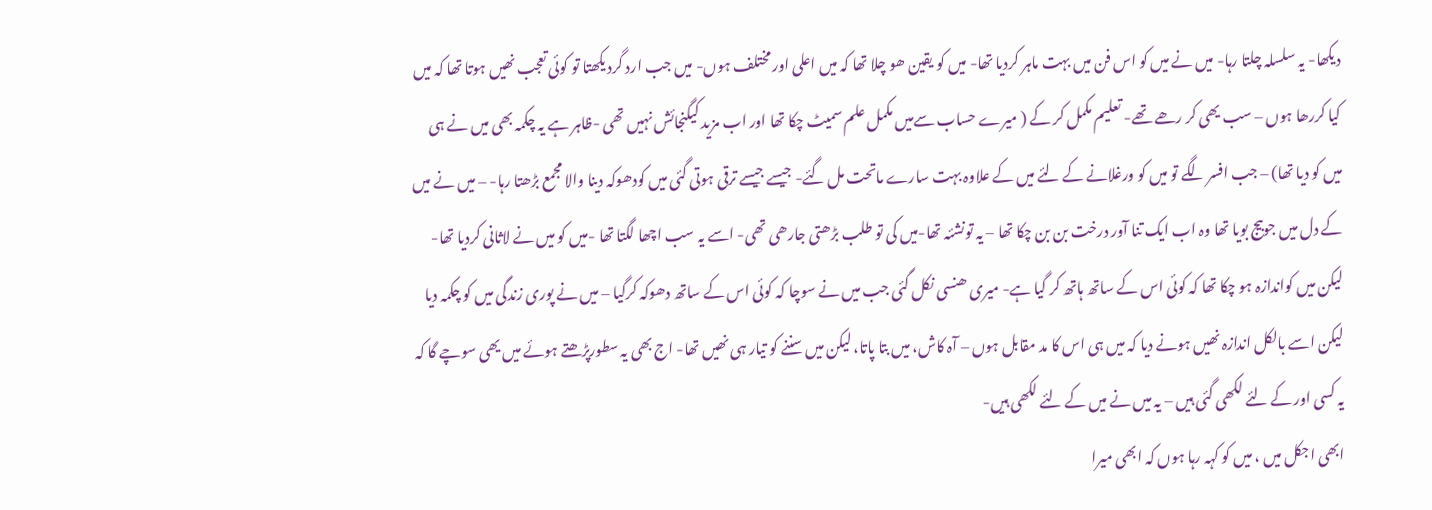دیکھا- یہ سلسلہ چلتا رہا- میں نے میں کو اس فن میں بہت ماہر کردیا تھا- میں کو یقین ھو چلا تھا کہ میں اعلی اور مختلف ہوں- میں جب ارد گرد یکھتا تو کوئی تعجب نھیں ہوتا تھا کہ میں کیا کررھا ہوں – سب یھی کر رھے تھے- تعلیم مکمل کر کے ( میرے حساب سےمیں مکمل علم سمیٹ چکا تھا اور اب مزید کیگنجائش نہیں تھی -ظاہر ہے یہ چکمہ بھی میں نے ہی میں کو دیا تھا) – جب افسر لگے تو میں کو ورغلانے کے لئے میں کے علاوہ بہت سارے ماتحت مل گئے- جیسے جیسے ترقی ہوتی گئی میں کودھوکہ دینا والا مجمع بڑھتا رہا- – میں نے میں کے دل میں جوبیج بویا تھا وہ اب ایک تنا آور درخت بن بن چکا تھا – یہ تونشئہ تھا-میں کی تو طلب بڑھتی جارھی تھی- اسے یہ سب اچھا لگتا تھا -میں کو میں نے لاثانی کردیا تھا- لیکن میں کواندازہ ہو چکا تھا کہ کوئی اس کے ساتھ ہاتھ کر گیا ہے- میری ھنسی نکل گئی جب میں نے سوچا کہ کوئی اس کے ساتھ دھوکہ کرگیا – میں نے پوری زندگی میں کو چکمہ دیا لیکن اسے بالکل اندازہ نھیں ہونے دیا کہ میں ہی اس کا مد مقابل ہوں – آہ کاش، میں بتا پاتا، لیکن میں سننے کو تیار ہی نھیں تھا- اج بھی یہ سطورپڑھتے ہوئے میں یھی سوچے گا کہ یہ کسی اور کے لئے لکھی گئی ہیں – یہ میں نے میں کے لئے لکھی ہیں-
ابھی اجکل میں ، میں کو کہہ رہا ہوں کہ ابھی میرا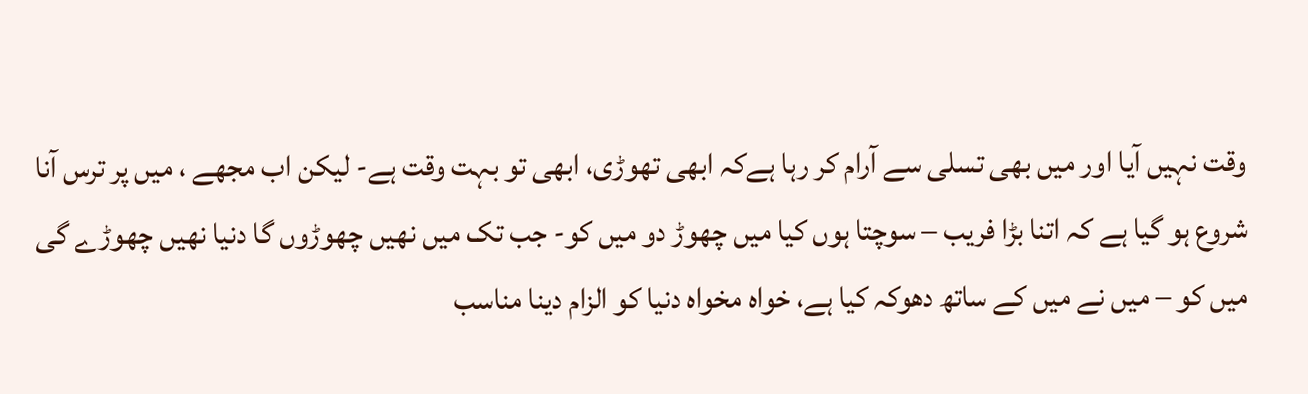وقت نہیں آیا اور میں بھی تسلی سے آرام کر رہا ہےکہ ابھی تھوڑی، ابھی تو بہت وقت ہے- لیکن اب مجھے ، میں پر ترس آنا شروع ہو گیا ہے کہ اتنا بڑا فریب – سوچتا ہوں کیا میں چھوڑ دو میں کو- جب تک میں نھیں چھوڑوں گا دنیا نھیں چھوڑے گی میں کو – میں نے میں کے ساتھ دھوکہ کیا ہے، خواہ مخواہ دنیا کو الزام دینا مناسب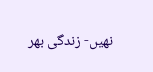نھیں- زندگی بھر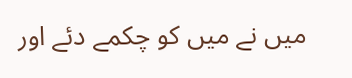میں نے میں کو چکمے دئے اور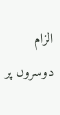الزام دوسروں پر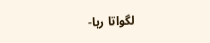لگواتا رہا-